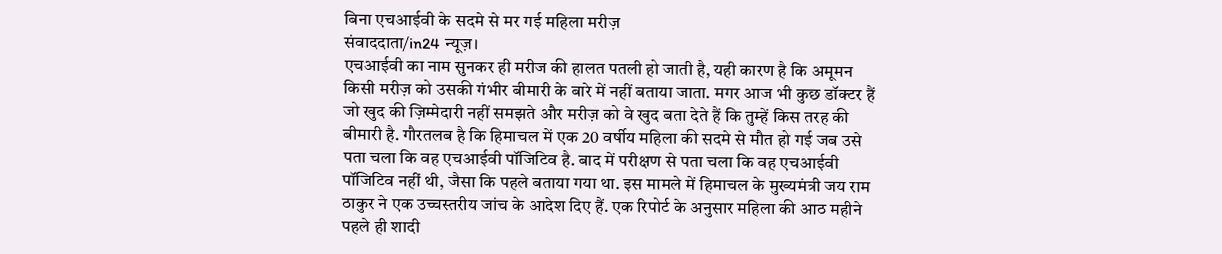बिना एचआईवी के सदमे से मर गई महिला मरीज़
संवाददाता/in24 न्यूज़।
एचआईवी का नाम सुनकर ही मरीज की हालत पतली हो जाती है, यही कारण है कि अमूमन किसी मरीज़ को उसकी गंभीर बीमारी के बारे में नहीं बताया जाता. मगर आज भी कुछ डॉक्टर हैं जो खुद की ज़िम्मेदारी नहीं समझते और मरीज़ को वे खुद बता देते हैं कि तुम्हें किस तरह की बीमारी है. गौरतलब है कि हिमाचल में एक 20 वर्षीय महिला की सदमे से मौत हो गई जब उसे पता चला कि वह एचआईवी पॉजिटिव है. बाद में परीक्षण से पता चला कि वह एचआईवी पॉजिटिव नहीं थी, जैसा कि पहले बताया गया था. इस मामले में हिमाचल के मुख्यमंत्री जय राम ठाकुर ने एक उच्चस्तरीय जांच के आदेश दिए हैं. एक रिपोर्ट के अनुसार महिला की आठ महीने पहले ही शादी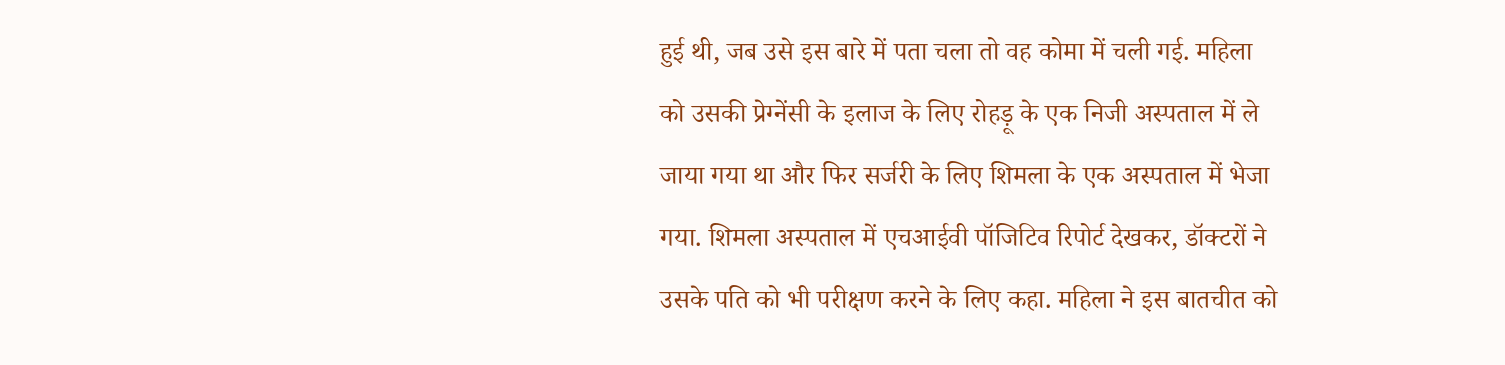हुई थी, जब उसे इस बारे में पता चला तो वह कोमा में चली गई. महिला को उसकी प्रेग्नेंसी के इलाज के लिए रोहड़ू के एक निजी अस्पताल में ले जाया गया था और फिर सर्जरी के लिए शिमला के एक अस्पताल में भेजा गया. शिमला अस्पताल में एचआईवी पॉजिटिव रिपोर्ट देखकर, डॉक्टरों ने उसके पति को भी परीक्षण करने के लिए कहा. महिला ने इस बातचीत को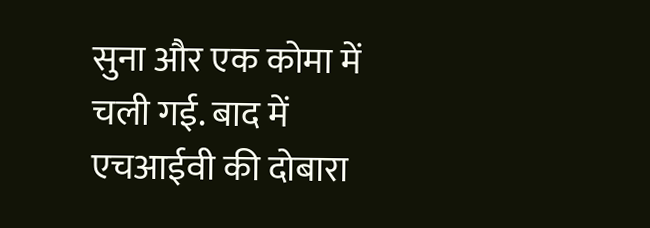सुना और एक कोमा में चली गई. बाद में एचआईवी की दोबारा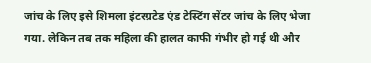जांच के लिए इसे शिमला इंटरग्रटेड एंड टेस्टिंग सेंटर जांच के लिए भेजा गया. लेकिन तब तक महिला की हालत काफी गंभीर हो गई थी और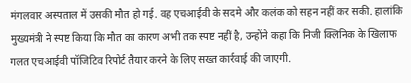मंगलवार अस्पताल में उसकी मौत हो गई. वह एचआईवी के सदमे और कलंक को सहन नहीं कर सकी. हालांकि मुख्यमंत्री ने स्पष्ट किया कि मौत का कारण अभी तक स्पष्ट नहीं है, उन्होंने कहा कि निजी क्लिनिक के खिलाफ गलत एचआईवी पॉजिटिव रिपोर्ट तैयार करने के लिए सख्त कार्रवाई की जाएगी.